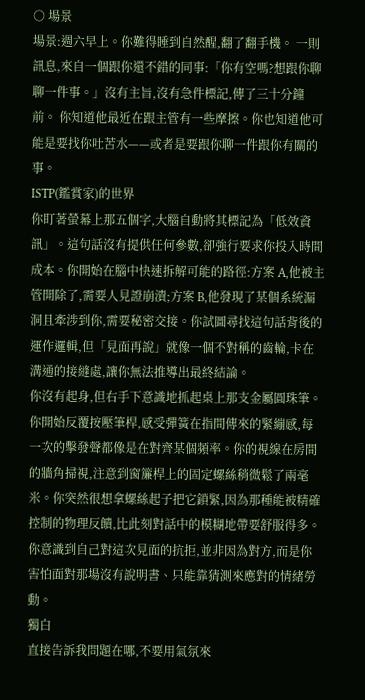○ 場景
場景:週六早上。你難得睡到自然醒,翻了翻手機。 一則訊息,來自一個跟你還不錯的同事:「你有空嗎?想跟你聊聊一件事。」沒有主旨,沒有急件標記,傳了三十分鐘前。 你知道他最近在跟主管有一些摩擦。你也知道他可能是要找你吐苦水——或者是要跟你聊一件跟你有關的事。
ISTP(鑑賞家)的世界
你盯著螢幕上那五個字,大腦自動將其標記為「低效資訊」。這句話沒有提供任何參數,卻強行要求你投入時間成本。你開始在腦中快速拆解可能的路徑:方案 A,他被主管開除了,需要人見證崩潰;方案 B,他發現了某個系統漏洞且牽涉到你,需要秘密交接。你試圖尋找這句話背後的運作邏輯,但「見面再說」就像一個不對稱的齒輪,卡在溝通的接縫處,讓你無法推導出最終結論。
你沒有起身,但右手下意識地抓起桌上那支金屬圓珠筆。你開始反覆按壓筆桿,感受彈簧在指間傳來的緊繃感,每一次的擊發聲都像是在對齊某個頻率。你的視線在房間的牆角掃視,注意到窗簾桿上的固定螺絲稍微鬆了兩毫米。你突然很想拿螺絲起子把它鎖緊,因為那種能被精確控制的物理反饋,比此刻對話中的模糊地帶要舒服得多。你意識到自己對這次見面的抗拒,並非因為對方,而是你害怕面對那場沒有說明書、只能靠猜測來應對的情緒勞動。
獨白
直接告訴我問題在哪,不要用氣氛來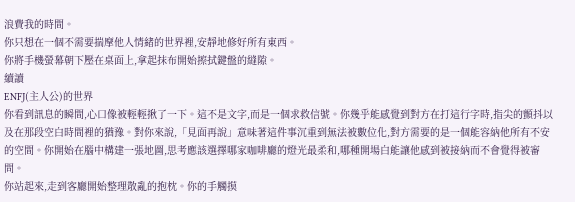浪費我的時間。
你只想在一個不需要揣摩他人情緒的世界裡,安靜地修好所有東西。
你將手機螢幕朝下壓在桌面上,拿起抹布開始擦拭鍵盤的縫隙。
續讀
ENFJ(主人公)的世界
你看到訊息的瞬間,心口像被輕輕揪了一下。這不是文字,而是一個求救信號。你幾乎能感覺到對方在打這行字時,指尖的顫抖以及在那段空白時間裡的猶豫。對你來說,「見面再說」意味著這件事沉重到無法被數位化,對方需要的是一個能容納他所有不安的空間。你開始在腦中構建一張地圖,思考應該選擇哪家咖啡廳的燈光最柔和,哪種開場白能讓他感到被接納而不會覺得被審問。
你站起來,走到客廳開始整理散亂的抱枕。你的手觸摸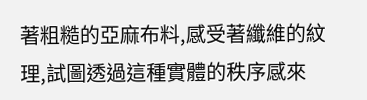著粗糙的亞麻布料,感受著纖維的紋理,試圖透過這種實體的秩序感來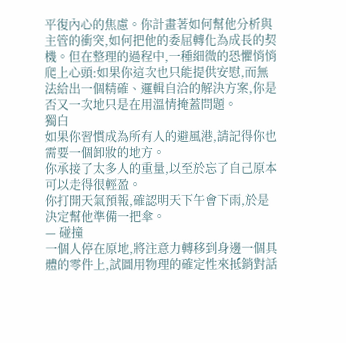平復內心的焦慮。你計畫著如何幫他分析與主管的衝突,如何把他的委屈轉化為成長的契機。但在整理的過程中,一種細微的恐懼悄悄爬上心頭:如果你這次也只能提供安慰,而無法給出一個精確、邏輯自洽的解決方案,你是否又一次地只是在用溫情掩蓋問題。
獨白
如果你習慣成為所有人的避風港,請記得你也需要一個卸妝的地方。
你承接了太多人的重量,以至於忘了自己原本可以走得很輕盈。
你打開天氣預報,確認明天下午會下雨,於是決定幫他準備一把傘。
— 碰撞
一個人停在原地,將注意力轉移到身邊一個具體的零件上,試圖用物理的確定性來抵銷對話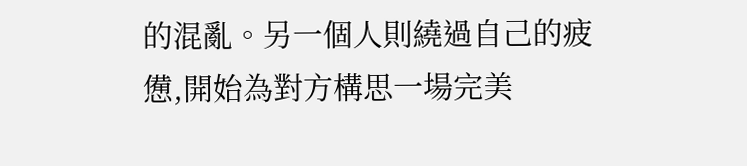的混亂。另一個人則繞過自己的疲憊,開始為對方構思一場完美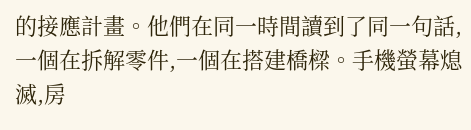的接應計畫。他們在同一時間讀到了同一句話,一個在拆解零件,一個在搭建橋樑。手機螢幕熄滅,房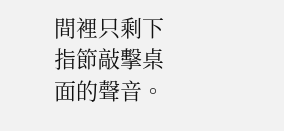間裡只剩下指節敲擊桌面的聲音。